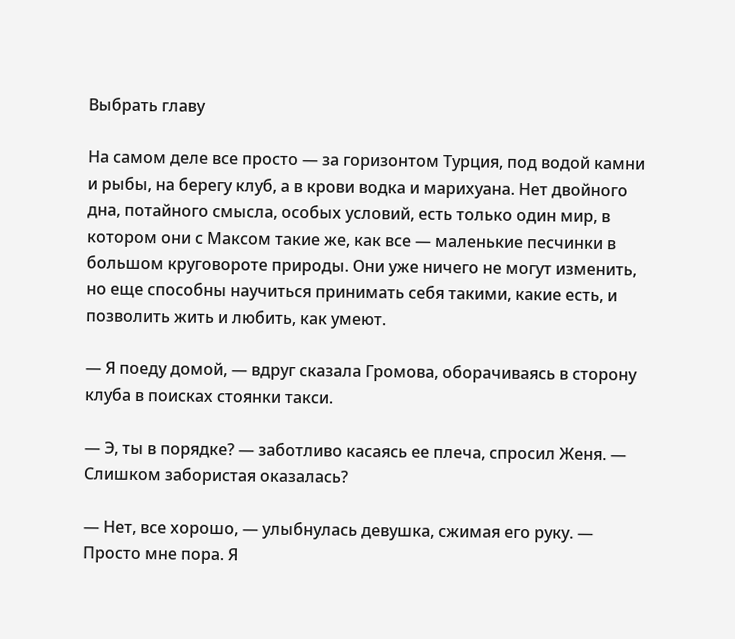Выбрать главу

На самом деле все просто — за горизонтом Турция, под водой камни и рыбы, на берегу клуб, а в крови водка и марихуана. Нет двойного дна, потайного смысла, особых условий, есть только один мир, в котором они с Максом такие же, как все — маленькие песчинки в большом круговороте природы. Они уже ничего не могут изменить, но еще способны научиться принимать себя такими, какие есть, и позволить жить и любить, как умеют.

— Я поеду домой, — вдруг сказала Громова, оборачиваясь в сторону клуба в поисках стоянки такси.

— Э, ты в порядке? — заботливо касаясь ее плеча, спросил Женя. — Слишком забористая оказалась?

— Нет, все хорошо, — улыбнулась девушка, сжимая его руку. — Просто мне пора. Я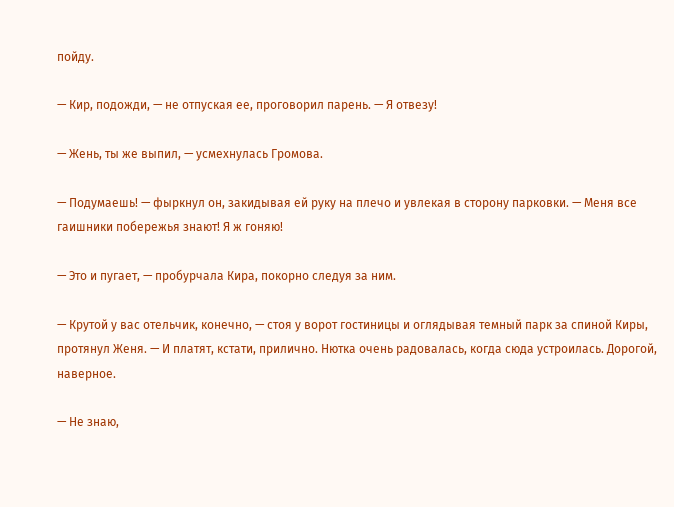пойду.

— Кир, подожди, — не отпуская ее, проговорил парень. — Я отвезу!

— Жень, ты же выпил, — усмехнулась Громова.

— Подумаешь! — фыркнул он, закидывая ей руку на плечо и увлекая в сторону парковки. — Меня все гаишники побережья знают! Я ж гоняю!

— Это и пугает, — пробурчала Кира, покорно следуя за ним.

— Крутой у вас отельчик, конечно, — стоя у ворот гостиницы и оглядывая темный парк за спиной Киры, протянул Женя. — И платят, кстати, прилично. Нютка очень радовалась, когда сюда устроилась. Дорогой, наверное.

— Не знаю,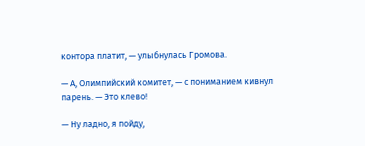контора платит, — улыбнулась Громова.

— А, Олимпийский комитет, — с пониманием кивнул парень. — Это клево!

— Ну ладно, я пойду,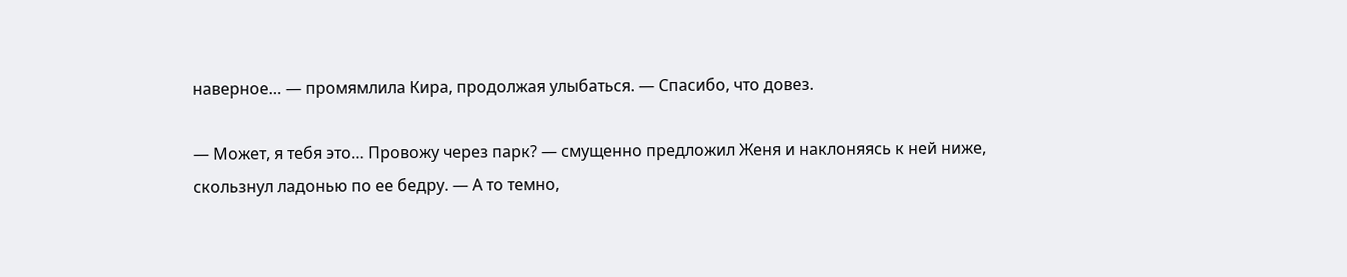наверное… — промямлила Кира, продолжая улыбаться. — Спасибо, что довез.

— Может, я тебя это… Провожу через парк? — смущенно предложил Женя и наклоняясь к ней ниже, скользнул ладонью по ее бедру. — А то темно,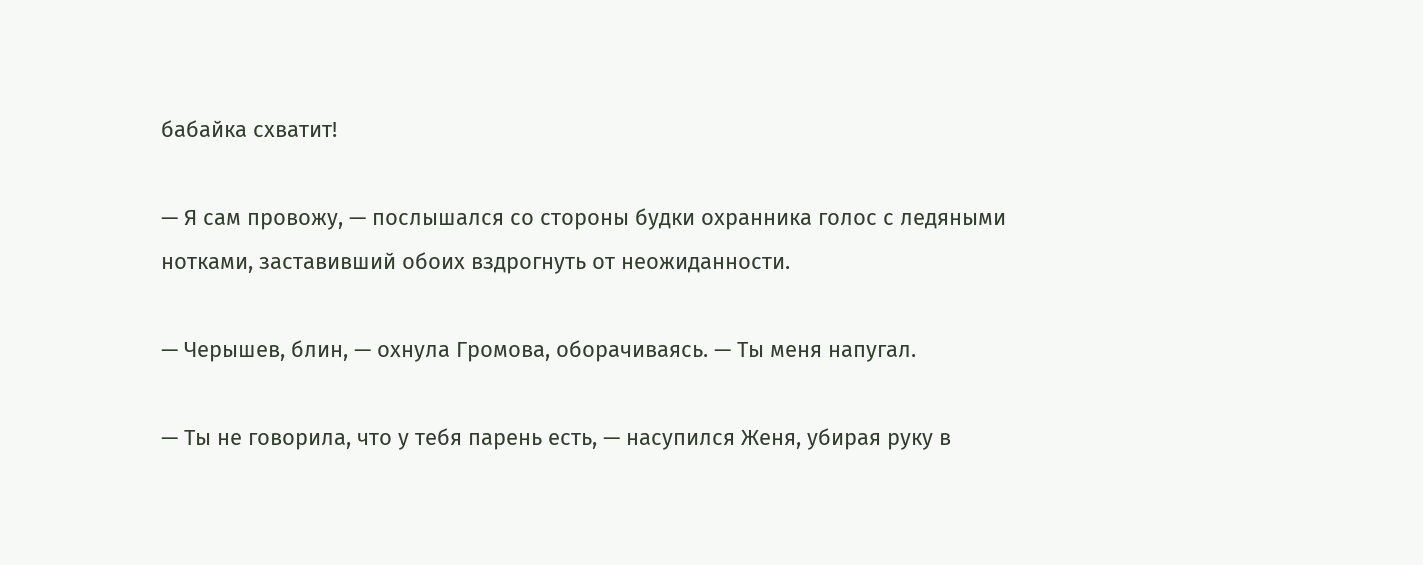бабайка схватит!

— Я сам провожу, — послышался со стороны будки охранника голос с ледяными нотками, заставивший обоих вздрогнуть от неожиданности.

— Черышев, блин, — охнула Громова, оборачиваясь. — Ты меня напугал.

— Ты не говорила, что у тебя парень есть, — насупился Женя, убирая руку в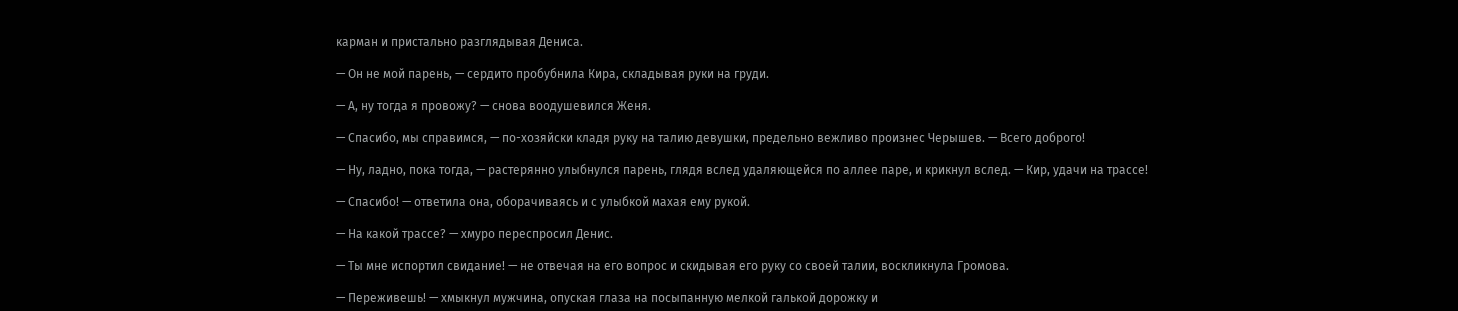карман и пристально разглядывая Дениса.

— Он не мой парень, — сердито пробубнила Кира, складывая руки на груди.

— А, ну тогда я провожу? — снова воодушевился Женя.

— Спасибо, мы справимся, — по-хозяйски кладя руку на талию девушки, предельно вежливо произнес Черышев. — Всего доброго!

— Ну, ладно, пока тогда, — растерянно улыбнулся парень, глядя вслед удаляющейся по аллее паре, и крикнул вслед. — Кир, удачи на трассе!

— Спасибо! — ответила она, оборачиваясь и с улыбкой махая ему рукой.

— На какой трассе? — хмуро переспросил Денис.

— Ты мне испортил свидание! — не отвечая на его вопрос и скидывая его руку со своей талии, воскликнула Громова.

— Переживешь! — хмыкнул мужчина, опуская глаза на посыпанную мелкой галькой дорожку и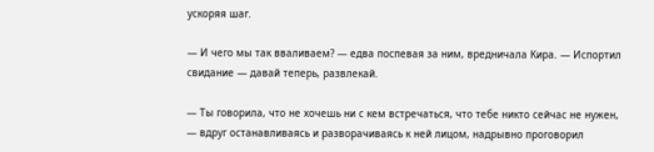ускоряя шаг.

— И чего мы так вваливаем? — едва поспевая за ним, вредничала Кира. — Испортил свидание — давай теперь, развлекай.

— Ты говорила, что не хочешь ни с кем встречаться, что тебе никто сейчас не нужен, — вдруг останавливаясь и разворачиваясь к ней лицом, надрывно проговорил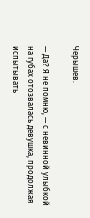Черышев.

— Да? Я не помню, — с невинной улыбкой на губах отозвалась девушка, продолжая испытывать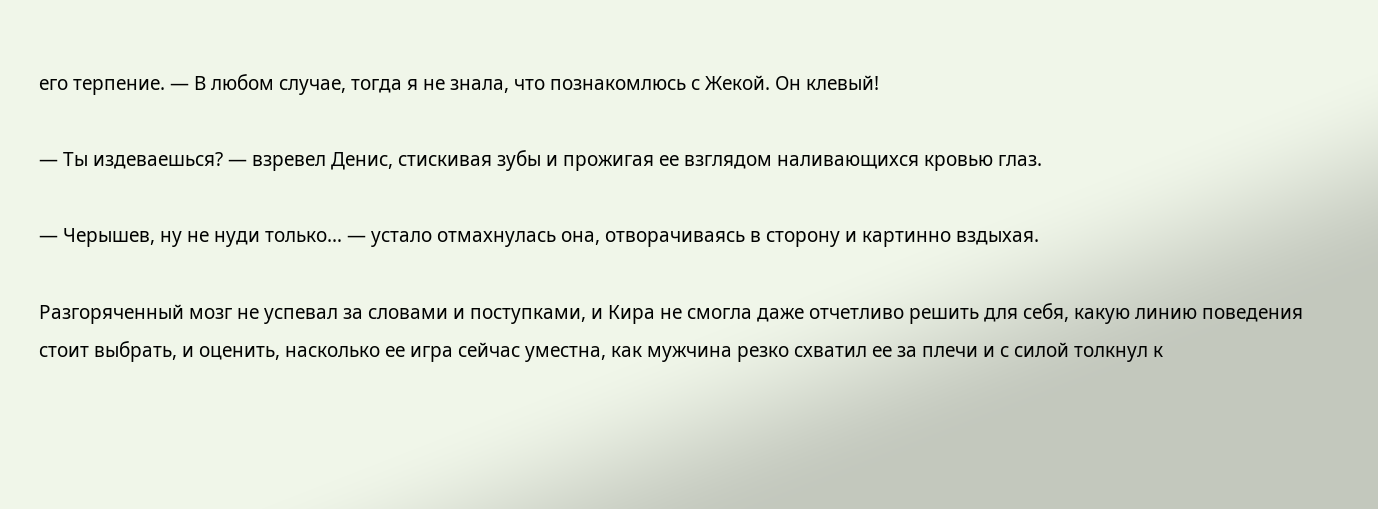его терпение. — В любом случае, тогда я не знала, что познакомлюсь с Жекой. Он клевый!

— Ты издеваешься? — взревел Денис, стискивая зубы и прожигая ее взглядом наливающихся кровью глаз.

— Черышев, ну не нуди только… — устало отмахнулась она, отворачиваясь в сторону и картинно вздыхая.

Разгоряченный мозг не успевал за словами и поступками, и Кира не смогла даже отчетливо решить для себя, какую линию поведения стоит выбрать, и оценить, насколько ее игра сейчас уместна, как мужчина резко схватил ее за плечи и с силой толкнул к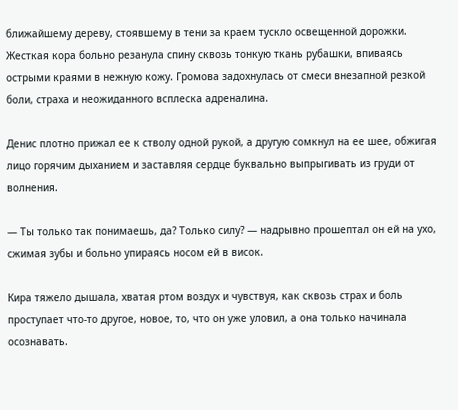ближайшему дереву, стоявшему в тени за краем тускло освещенной дорожки. Жесткая кора больно резанула спину сквозь тонкую ткань рубашки, впиваясь острыми краями в нежную кожу. Громова задохнулась от смеси внезапной резкой боли, страха и неожиданного всплеска адреналина.

Денис плотно прижал ее к стволу одной рукой, а другую сомкнул на ее шее, обжигая лицо горячим дыханием и заставляя сердце буквально выпрыгивать из груди от волнения.

— Ты только так понимаешь, да? Только силу? — надрывно прошептал он ей на ухо, сжимая зубы и больно упираясь носом ей в висок.

Кира тяжело дышала, хватая ртом воздух и чувствуя, как сквозь страх и боль проступает что-то другое, новое, то, что он уже уловил, а она только начинала осознавать.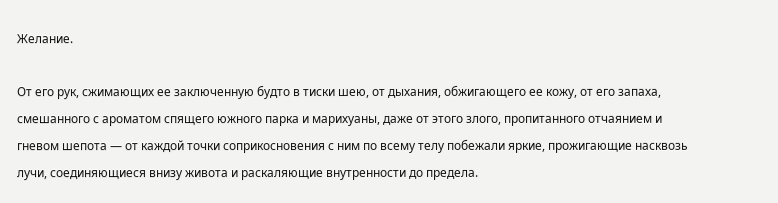Желание.

От его рук, сжимающих ее заключенную будто в тиски шею, от дыхания, обжигающего ее кожу, от его запаха, смешанного с ароматом спящего южного парка и марихуаны, даже от этого злого, пропитанного отчаянием и гневом шепота — от каждой точки соприкосновения с ним по всему телу побежали яркие, прожигающие насквозь лучи, соединяющиеся внизу живота и раскаляющие внутренности до предела.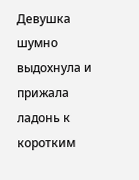Девушка шумно выдохнула и прижала ладонь к коротким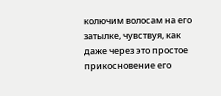колючим волосам на его затылке, чувствуя, как даже через это простое прикосновение его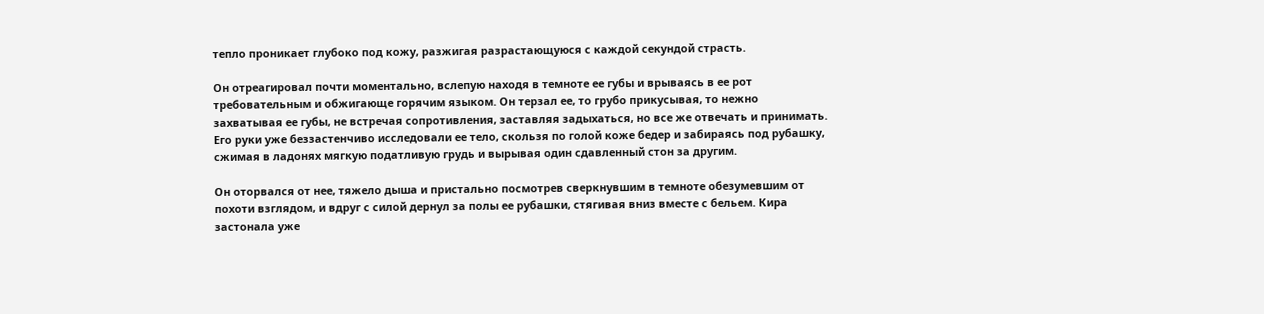тепло проникает глубоко под кожу, разжигая разрастающуюся с каждой секундой страсть.

Он отреагировал почти моментально, вслепую находя в темноте ее губы и врываясь в ее рот требовательным и обжигающе горячим языком. Он терзал ее, то грубо прикусывая, то нежно захватывая ее губы, не встречая сопротивления, заставляя задыхаться, но все же отвечать и принимать. Его руки уже беззастенчиво исследовали ее тело, скользя по голой коже бедер и забираясь под рубашку, сжимая в ладонях мягкую податливую грудь и вырывая один сдавленный стон за другим.

Он оторвался от нее, тяжело дыша и пристально посмотрев сверкнувшим в темноте обезумевшим от похоти взглядом, и вдруг с силой дернул за полы ее рубашки, стягивая вниз вместе с бельем. Кира застонала уже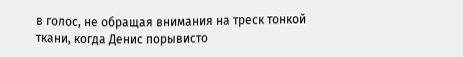в голос, не обращая внимания на треск тонкой ткани, когда Денис порывисто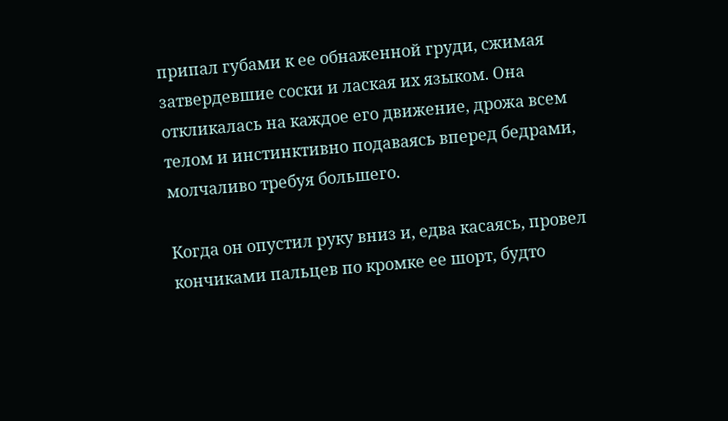припал губами к ее обнаженной груди, сжимая затвердевшие соски и лаская их языком. Она откликалась на каждое его движение, дрожа всем телом и инстинктивно подаваясь вперед бедрами, молчаливо требуя большего.

Когда он опустил руку вниз и, едва касаясь, провел кончиками пальцев по кромке ее шорт, будто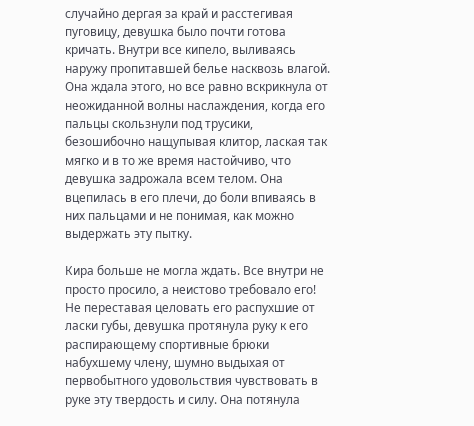случайно дергая за край и расстегивая пуговицу, девушка было почти готова кричать. Внутри все кипело, выливаясь наружу пропитавшей белье насквозь влагой. Она ждала этого, но все равно вскрикнула от неожиданной волны наслаждения, когда его пальцы скользнули под трусики, безошибочно нащупывая клитор, лаская так мягко и в то же время настойчиво, что девушка задрожала всем телом. Она вцепилась в его плечи, до боли впиваясь в них пальцами и не понимая, как можно выдержать эту пытку.

Кира больше не могла ждать. Все внутри не просто просило, а неистово требовало его! Не переставая целовать его распухшие от ласки губы, девушка протянула руку к его распирающему спортивные брюки набухшему члену, шумно выдыхая от первобытного удовольствия чувствовать в руке эту твердость и силу. Она потянула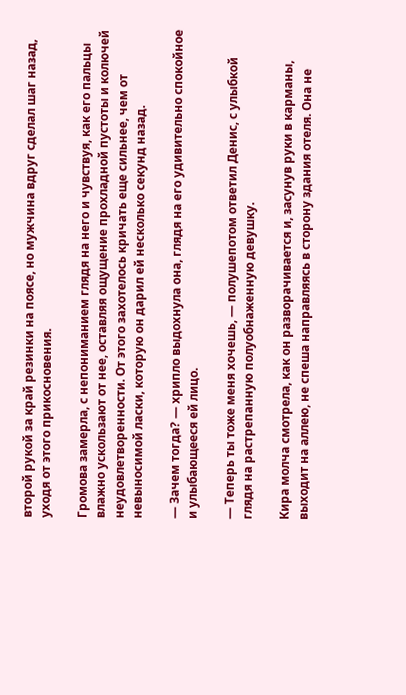второй рукой за край резинки на поясе, но мужчина вдруг сделал шаг назад, уходя от этого прикосновения.

Громова замерла, с непониманием глядя на него и чувствуя, как его пальцы влажно ускользают от нее, оставляя ощущение прохладной пустоты и колючей неудовлетворенности. От этого захотелось кричать еще сильнее, чем от невыносимой ласки, которую он дарил ей несколько секунд назад.

— Зачем тогда? — хрипло выдохнула она, глядя на его удивительно спокойное и улыбающееся ей лицо.

— Теперь ты тоже меня хочешь, — полушепотом ответил Денис, с улыбкой глядя на растрепанную полуобнаженную девушку.

Кира молча смотрела, как он разворачивается и, засунув руки в карманы, выходит на аллею, не спеша направляясь в сторону здания отеля. Она не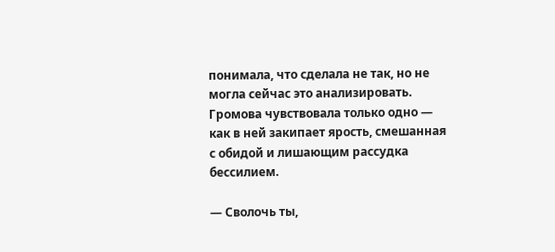понимала, что сделала не так, но не могла сейчас это анализировать. Громова чувствовала только одно — как в ней закипает ярость, смешанная с обидой и лишающим рассудка бессилием.

— Сволочь ты,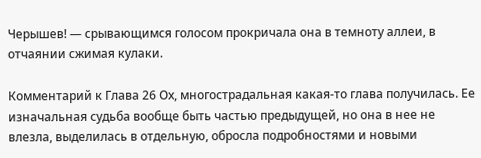Черышев! — срывающимся голосом прокричала она в темноту аллеи, в отчаянии сжимая кулаки.

Комментарий к Глава 26 Ох, многострадальная какая-то глава получилась. Ее изначальная судьба вообще быть частью предыдущей, но она в нее не влезла, выделилась в отдельную, обросла подробностями и новыми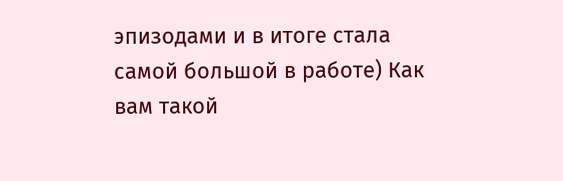эпизодами и в итоге стала самой большой в работе) Как вам такой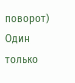поворот) Один только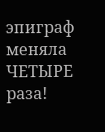эпиграф меняла ЧЕТЫРЕ раза!